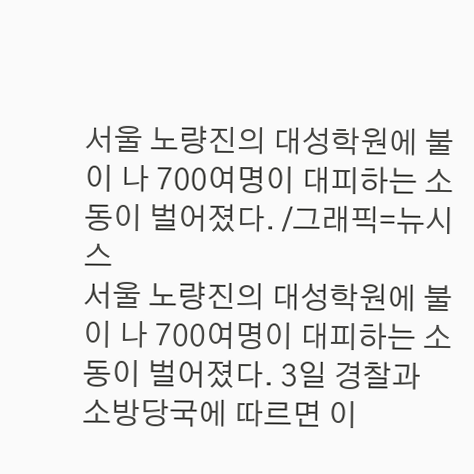서울 노량진의 대성학원에 불이 나 700여명이 대피하는 소동이 벌어졌다. /그래픽=뉴시스
서울 노량진의 대성학원에 불이 나 700여명이 대피하는 소동이 벌어졌다. 3일 경찰과 소방당국에 따르면 이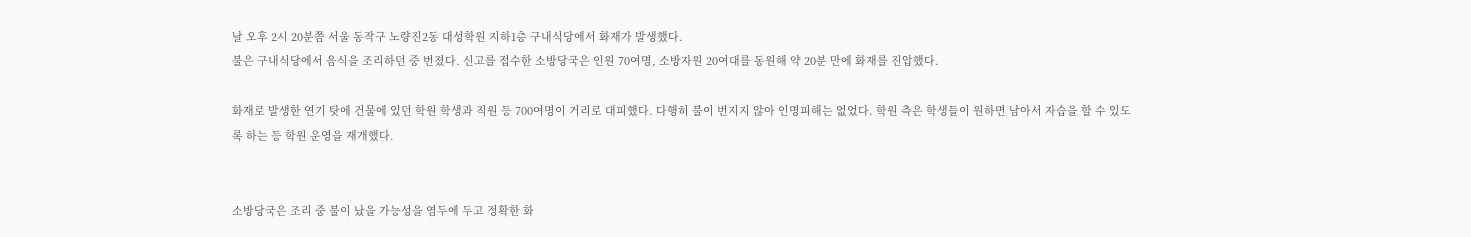날 오후 2시 20분쯤 서울 동작구 노량진2동 대성학원 지하1층 구내식당에서 화재가 발생했다.
불은 구내식당에서 음식을 조리하던 중 번졌다. 신고를 접수한 소방당국은 인원 70여명, 소방자원 20여대를 동원해 약 20분 만에 화재를 진압했다.

화재로 발생한 연기 탓에 건물에 있던 학원 학생과 직원 등 700여명이 거리로 대피했다. 다행히 불이 번지지 않아 인명피해는 없었다. 학원 측은 학생들이 원하면 남아서 자습을 할 수 있도록 하는 등 학원 운영을 재개했다.


소방당국은 조리 중 불이 났을 가능성을 염두에 두고 정확한 화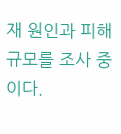재 원인과 피해 규모를 조사 중이다.